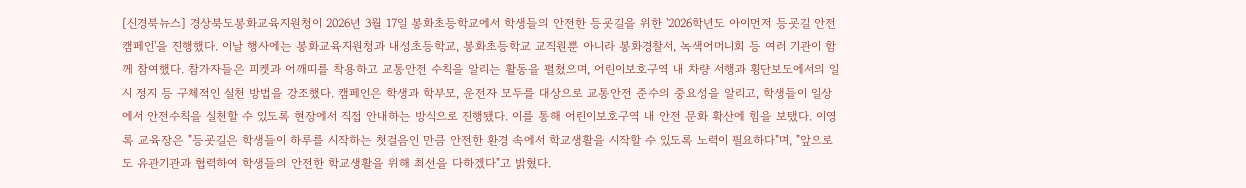[신경북뉴스] 경상북도봉화교육지원청이 2026년 3월 17일 봉화초등학교에서 학생들의 안전한 등굣길을 위한 '2026학년도 아이먼저 등굣길 안전 캠페인'을 진행했다. 이날 행사에는 봉화교육지원청과 내성초등학교, 봉화초등학교 교직원뿐 아니라 봉화경찰서, 녹색어머니회 등 여러 기관이 함께 참여했다. 참가자들은 피켓과 어깨띠를 착용하고 교통안전 수칙을 알리는 활동을 펼쳤으며, 어린이보호구역 내 차량 서행과 횡단보도에서의 일시 정지 등 구체적인 실천 방법을 강조했다. 캠페인은 학생과 학부모, 운전자 모두를 대상으로 교통안전 준수의 중요성을 알리고, 학생들이 일상에서 안전수칙을 실천할 수 있도록 현장에서 직접 안내하는 방식으로 진행됐다. 이를 통해 어린이보호구역 내 안전 문화 확산에 힘을 보탰다. 이영록 교육장은 "등굣길은 학생들이 하루를 시작하는 첫걸음인 만큼 안전한 환경 속에서 학교생활을 시작할 수 있도록 노력이 필요하다"며, "앞으로도 유관기관과 협력하여 학생들의 안전한 학교생활을 위해 최선을 다하겠다"고 밝혔다.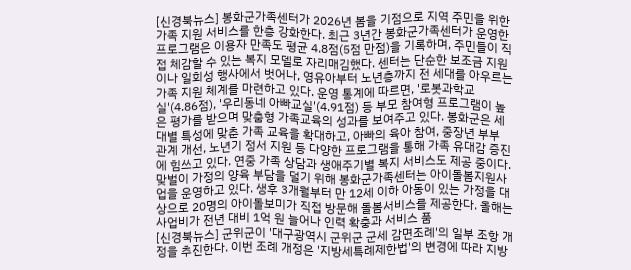[신경북뉴스] 봉화군가족센터가 2026년 봄을 기점으로 지역 주민을 위한 가족 지원 서비스를 한층 강화한다. 최근 3년간 봉화군가족센터가 운영한 프로그램은 이용자 만족도 평균 4.8점(5점 만점)을 기록하며, 주민들이 직접 체감할 수 있는 복지 모델로 자리매김했다. 센터는 단순한 보조금 지원이나 일회성 행사에서 벗어나, 영유아부터 노년층까지 전 세대를 아우르는 가족 지원 체계를 마련하고 있다. 운영 통계에 따르면, '로봇과학교실'(4.86점), '우리동네 아빠교실'(4.91점) 등 부모 참여형 프로그램이 높은 평가를 받으며 맞춤형 가족교육의 성과를 보여주고 있다. 봉화군은 세대별 특성에 맞춘 가족 교육을 확대하고, 아빠의 육아 참여, 중장년 부부 관계 개선, 노년기 정서 지원 등 다양한 프로그램을 통해 가족 유대감 증진에 힘쓰고 있다. 연중 가족 상담과 생애주기별 복지 서비스도 제공 중이다. 맞벌이 가정의 양육 부담을 덜기 위해 봉화군가족센터는 아이돌봄지원사업을 운영하고 있다. 생후 3개월부터 만 12세 이하 아동이 있는 가정을 대상으로 20명의 아이돌보미가 직접 방문해 돌봄서비스를 제공한다. 올해는 사업비가 전년 대비 1억 원 늘어나 인력 확충과 서비스 품
[신경북뉴스] 군위군이 '대구광역시 군위군 군세 감면조례'의 일부 조항 개정을 추진한다. 이번 조례 개정은 '지방세특례제한법'의 변경에 따라 지방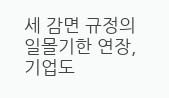세 감면 규정의 일몰기한 연장, 기업도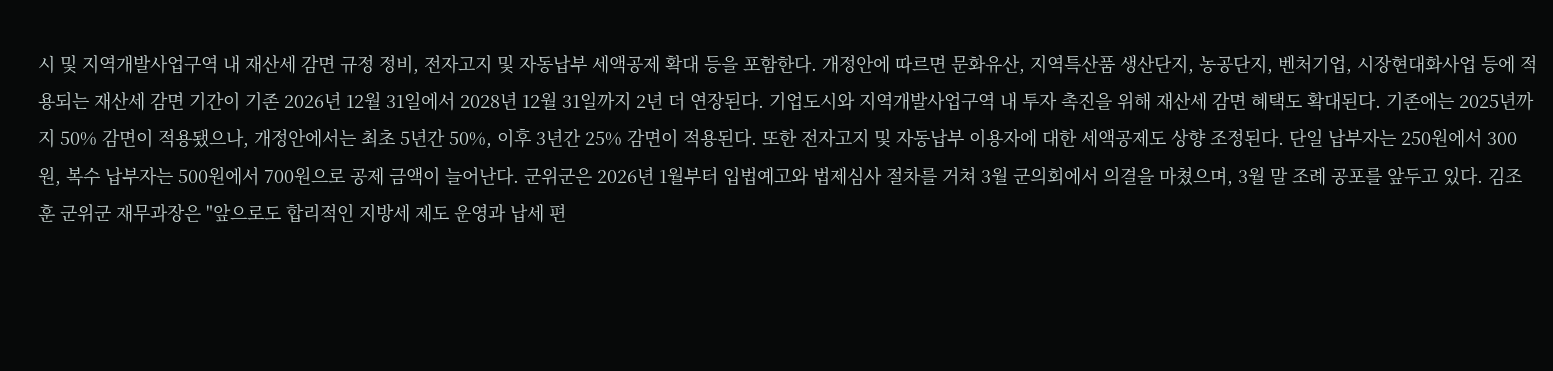시 및 지역개발사업구역 내 재산세 감면 규정 정비, 전자고지 및 자동납부 세액공제 확대 등을 포함한다. 개정안에 따르면 문화유산, 지역특산품 생산단지, 농공단지, 벤처기업, 시장현대화사업 등에 적용되는 재산세 감면 기간이 기존 2026년 12월 31일에서 2028년 12월 31일까지 2년 더 연장된다. 기업도시와 지역개발사업구역 내 투자 촉진을 위해 재산세 감면 혜택도 확대된다. 기존에는 2025년까지 50% 감면이 적용됐으나, 개정안에서는 최초 5년간 50%, 이후 3년간 25% 감면이 적용된다. 또한 전자고지 및 자동납부 이용자에 대한 세액공제도 상향 조정된다. 단일 납부자는 250원에서 300원, 복수 납부자는 500원에서 700원으로 공제 금액이 늘어난다. 군위군은 2026년 1월부터 입법예고와 법제심사 절차를 거쳐 3월 군의회에서 의결을 마쳤으며, 3월 말 조례 공포를 앞두고 있다. 김조훈 군위군 재무과장은 "앞으로도 합리적인 지방세 제도 운영과 납세 편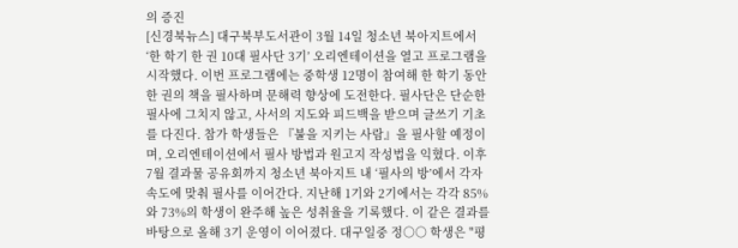의 증진
[신경북뉴스] 대구북부도서관이 3월 14일 청소년 북아지트에서 ‘한 학기 한 권 10대 필사단 3기’ 오리엔테이션을 열고 프로그램을 시작했다. 이번 프로그램에는 중학생 12명이 참여해 한 학기 동안 한 권의 책을 필사하며 문해력 향상에 도전한다. 필사단은 단순한 필사에 그치지 않고, 사서의 지도와 피드백을 받으며 글쓰기 기초를 다진다. 참가 학생들은 『불을 지키는 사람』을 필사할 예정이며, 오리엔테이션에서 필사 방법과 원고지 작성법을 익혔다. 이후 7월 결과물 공유회까지 청소년 북아지트 내 ‘필사의 방’에서 각자 속도에 맞춰 필사를 이어간다. 지난해 1기와 2기에서는 각각 85%와 73%의 학생이 완주해 높은 성취율을 기록했다. 이 같은 결과를 바탕으로 올해 3기 운영이 이어졌다. 대구일중 정○○ 학생은 "평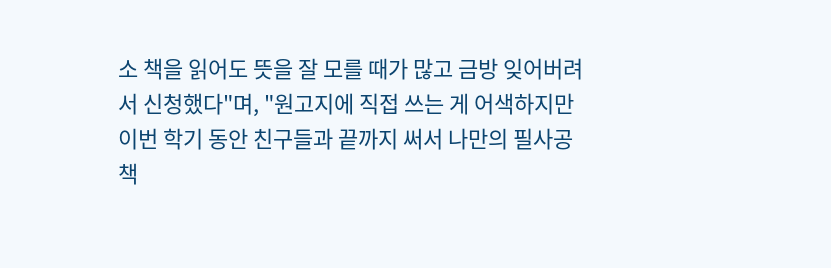소 책을 읽어도 뜻을 잘 모를 때가 많고 금방 잊어버려서 신청했다"며, "원고지에 직접 쓰는 게 어색하지만 이번 학기 동안 친구들과 끝까지 써서 나만의 필사공책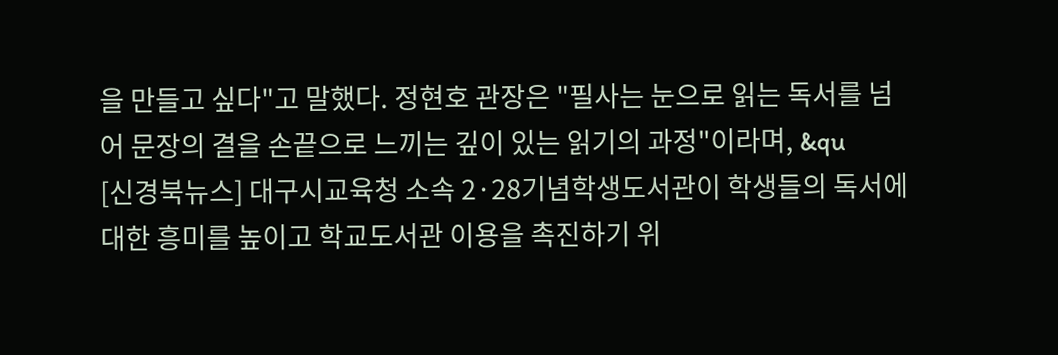을 만들고 싶다"고 말했다. 정현호 관장은 "필사는 눈으로 읽는 독서를 넘어 문장의 결을 손끝으로 느끼는 깊이 있는 읽기의 과정"이라며, &qu
[신경북뉴스] 대구시교육청 소속 2·28기념학생도서관이 학생들의 독서에 대한 흥미를 높이고 학교도서관 이용을 촉진하기 위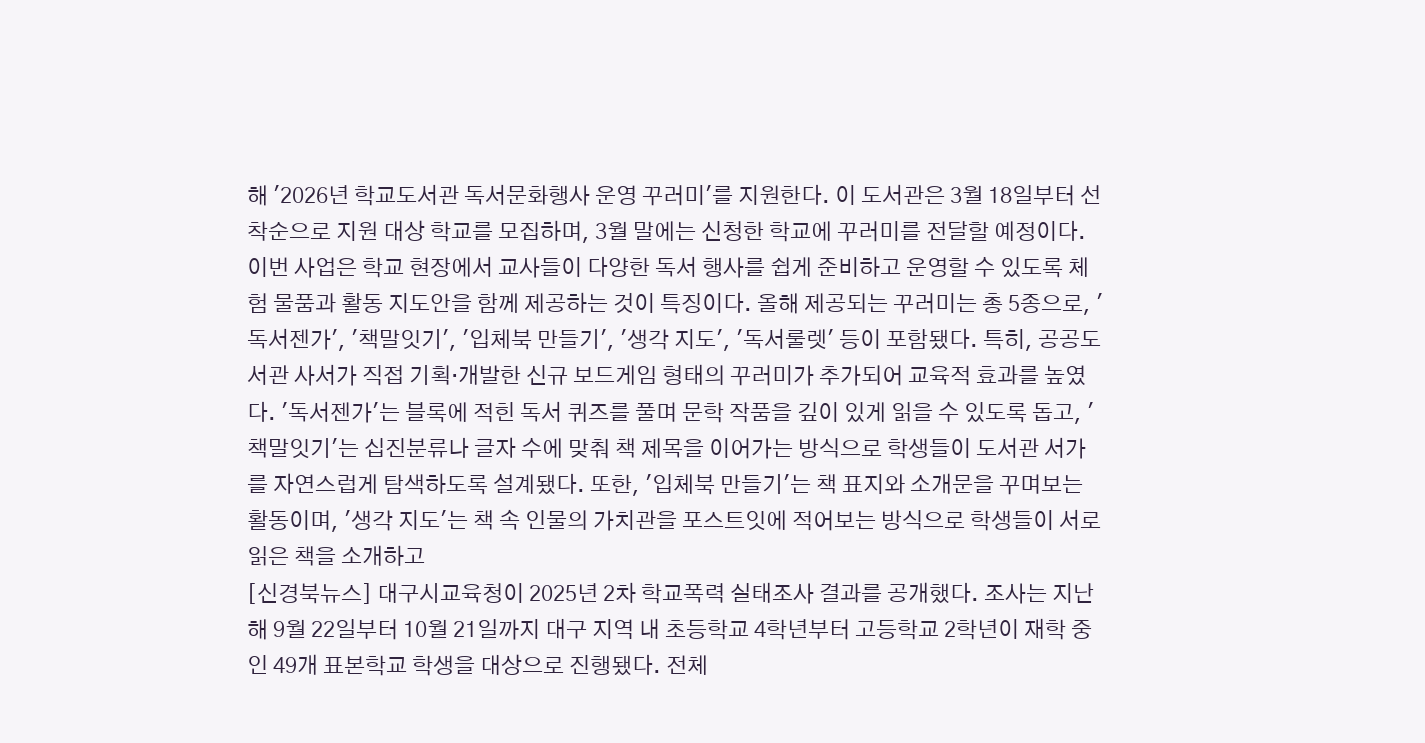해 '2026년 학교도서관 독서문화행사 운영 꾸러미'를 지원한다. 이 도서관은 3월 18일부터 선착순으로 지원 대상 학교를 모집하며, 3월 말에는 신청한 학교에 꾸러미를 전달할 예정이다. 이번 사업은 학교 현장에서 교사들이 다양한 독서 행사를 쉽게 준비하고 운영할 수 있도록 체험 물품과 활동 지도안을 함께 제공하는 것이 특징이다. 올해 제공되는 꾸러미는 총 5종으로, '독서젠가', '책말잇기', '입체북 만들기', '생각 지도', '독서룰렛' 등이 포함됐다. 특히, 공공도서관 사서가 직접 기획·개발한 신규 보드게임 형태의 꾸러미가 추가되어 교육적 효과를 높였다. '독서젠가'는 블록에 적힌 독서 퀴즈를 풀며 문학 작품을 깊이 있게 읽을 수 있도록 돕고, '책말잇기'는 십진분류나 글자 수에 맞춰 책 제목을 이어가는 방식으로 학생들이 도서관 서가를 자연스럽게 탐색하도록 설계됐다. 또한, '입체북 만들기'는 책 표지와 소개문을 꾸며보는 활동이며, '생각 지도'는 책 속 인물의 가치관을 포스트잇에 적어보는 방식으로 학생들이 서로 읽은 책을 소개하고
[신경북뉴스] 대구시교육청이 2025년 2차 학교폭력 실태조사 결과를 공개했다. 조사는 지난해 9월 22일부터 10월 21일까지 대구 지역 내 초등학교 4학년부터 고등학교 2학년이 재학 중인 49개 표본학교 학생을 대상으로 진행됐다. 전체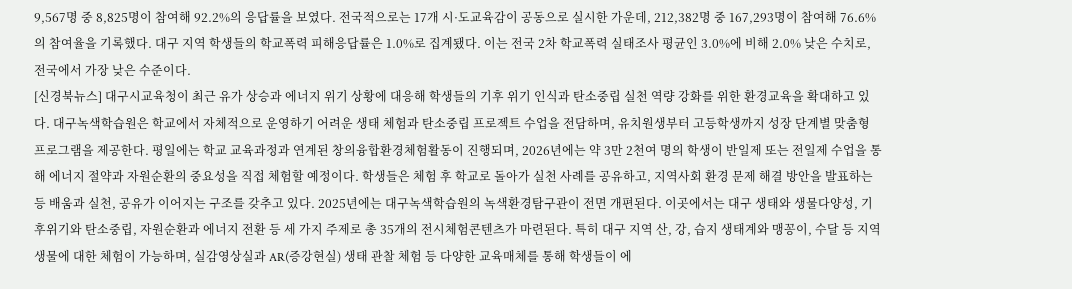9,567명 중 8,825명이 참여해 92.2%의 응답률을 보였다. 전국적으로는 17개 시·도교육감이 공동으로 실시한 가운데, 212,382명 중 167,293명이 참여해 76.6%의 참여율을 기록했다. 대구 지역 학생들의 학교폭력 피해응답률은 1.0%로 집계됐다. 이는 전국 2차 학교폭력 실태조사 평균인 3.0%에 비해 2.0% 낮은 수치로, 전국에서 가장 낮은 수준이다.
[신경북뉴스] 대구시교육청이 최근 유가 상승과 에너지 위기 상황에 대응해 학생들의 기후 위기 인식과 탄소중립 실천 역량 강화를 위한 환경교육을 확대하고 있다. 대구녹색학습원은 학교에서 자체적으로 운영하기 어려운 생태 체험과 탄소중립 프로젝트 수업을 전담하며, 유치원생부터 고등학생까지 성장 단계별 맞춤형 프로그램을 제공한다. 평일에는 학교 교육과정과 연계된 창의융합환경체험활동이 진행되며, 2026년에는 약 3만 2천여 명의 학생이 반일제 또는 전일제 수업을 통해 에너지 절약과 자원순환의 중요성을 직접 체험할 예정이다. 학생들은 체험 후 학교로 돌아가 실천 사례를 공유하고, 지역사회 환경 문제 해결 방안을 발표하는 등 배움과 실천, 공유가 이어지는 구조를 갖추고 있다. 2025년에는 대구녹색학습원의 녹색환경탐구관이 전면 개편된다. 이곳에서는 대구 생태와 생물다양성, 기후위기와 탄소중립, 자원순환과 에너지 전환 등 세 가지 주제로 총 35개의 전시체험콘텐츠가 마련된다. 특히 대구 지역 산, 강, 습지 생태계와 맹꽁이, 수달 등 지역 생물에 대한 체험이 가능하며, 실감영상실과 AR(증강현실) 생태 관찰 체험 등 다양한 교육매체를 통해 학생들이 에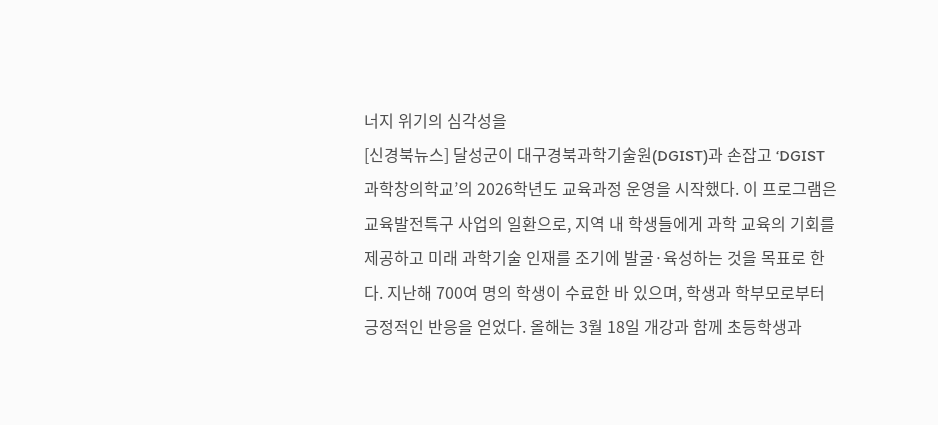너지 위기의 심각성을
[신경북뉴스] 달성군이 대구경북과학기술원(DGIST)과 손잡고 ‘DGIST 과학창의학교’의 2026학년도 교육과정 운영을 시작했다. 이 프로그램은 교육발전특구 사업의 일환으로, 지역 내 학생들에게 과학 교육의 기회를 제공하고 미래 과학기술 인재를 조기에 발굴·육성하는 것을 목표로 한다. 지난해 700여 명의 학생이 수료한 바 있으며, 학생과 학부모로부터 긍정적인 반응을 얻었다. 올해는 3월 18일 개강과 함께 초등학생과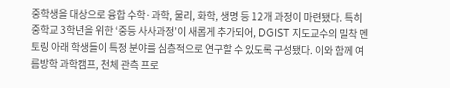중학생을 대상으로 융합 수학·과학, 물리, 화학, 생명 등 12개 과정이 마련됐다. 특히 중학교 3학년을 위한 ‘중등 사사과정’이 새롭게 추가되어, DGIST 지도교수의 밀착 멘토링 아래 학생들이 특정 분야를 심층적으로 연구할 수 있도록 구성됐다. 이와 함께 여름방학 과학캠프, 천체 관측 프로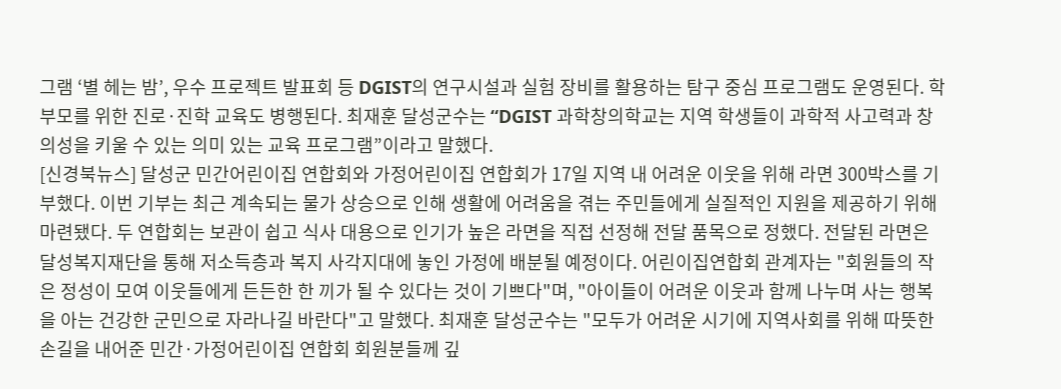그램 ‘별 헤는 밤’, 우수 프로젝트 발표회 등 DGIST의 연구시설과 실험 장비를 활용하는 탐구 중심 프로그램도 운영된다. 학부모를 위한 진로·진학 교육도 병행된다. 최재훈 달성군수는 “DGIST 과학창의학교는 지역 학생들이 과학적 사고력과 창의성을 키울 수 있는 의미 있는 교육 프로그램”이라고 말했다.
[신경북뉴스] 달성군 민간어린이집 연합회와 가정어린이집 연합회가 17일 지역 내 어려운 이웃을 위해 라면 300박스를 기부했다. 이번 기부는 최근 계속되는 물가 상승으로 인해 생활에 어려움을 겪는 주민들에게 실질적인 지원을 제공하기 위해 마련됐다. 두 연합회는 보관이 쉽고 식사 대용으로 인기가 높은 라면을 직접 선정해 전달 품목으로 정했다. 전달된 라면은 달성복지재단을 통해 저소득층과 복지 사각지대에 놓인 가정에 배분될 예정이다. 어린이집연합회 관계자는 "회원들의 작은 정성이 모여 이웃들에게 든든한 한 끼가 될 수 있다는 것이 기쁘다"며, "아이들이 어려운 이웃과 함께 나누며 사는 행복을 아는 건강한 군민으로 자라나길 바란다"고 말했다. 최재훈 달성군수는 "모두가 어려운 시기에 지역사회를 위해 따뜻한 손길을 내어준 민간·가정어린이집 연합회 회원분들께 깊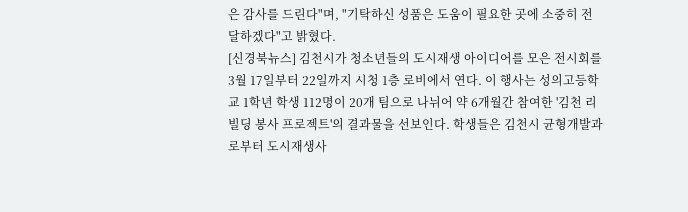은 감사를 드린다"며, "기탁하신 성품은 도움이 필요한 곳에 소중히 전달하겠다"고 밝혔다.
[신경북뉴스] 김천시가 청소년들의 도시재생 아이디어를 모은 전시회를 3월 17일부터 22일까지 시청 1층 로비에서 연다. 이 행사는 성의고등학교 1학년 학생 112명이 20개 팀으로 나뉘어 약 6개월간 참여한 '김천 리빌딩 봉사 프로젝트'의 결과물을 선보인다. 학생들은 김천시 균형개발과로부터 도시재생사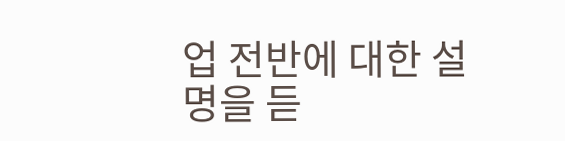업 전반에 대한 설명을 듣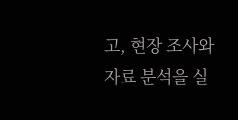고, 현장 조사와 자료 분석을 실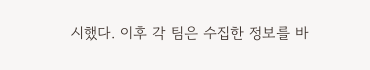시했다. 이후 각 팀은 수집한 정보를 바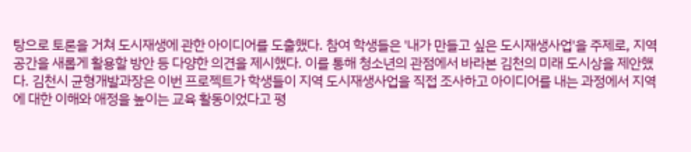탕으로 토론을 거쳐 도시재생에 관한 아이디어를 도출했다. 참여 학생들은 '내가 만들고 싶은 도시재생사업'을 주제로, 지역 공간을 새롭게 활용할 방안 등 다양한 의견을 제시했다. 이를 통해 청소년의 관점에서 바라본 김천의 미래 도시상을 제안했다. 김천시 균형개발과장은 이번 프로젝트가 학생들이 지역 도시재생사업을 직접 조사하고 아이디어를 내는 과정에서 지역에 대한 이해와 애정을 높이는 교육 활동이었다고 평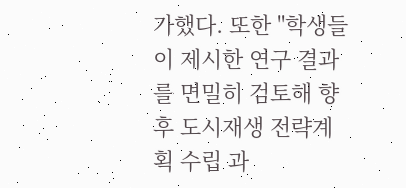가했다. 또한 "학생들이 제시한 연구 결과를 면밀히 검토해 향후 도시재생 전략계획 수립 과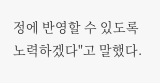정에 반영할 수 있도록 노력하겠다"고 말했다.